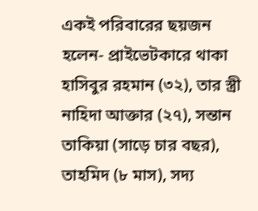একই পরিবারের ছয়জন হলেন- প্রাইভেটকারে থাকা হাসিবুর রহমান (৩২), তার স্ত্রী নাহিদা আক্তার (২৭), সন্তান তাকিয়া (সাড়ে চার বছর), তাহমিদ (৮ মাস), সদ্য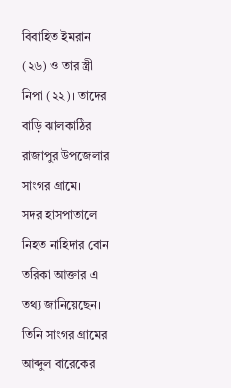বিবাহিত ইমরান (২৬) ও তার স্ত্রী
নিপা (২২)। তাদের বাড়ি ঝালকাঠির রাজাপুর উপজেলার সাংগর গ্রামে।
সদর হাসপাতালে নিহত নাহিদার বোন তরিকা আক্তার এ তথ্য জানিয়েছেন। তিনি সাংগর গ্রামের আব্দুল বারেকের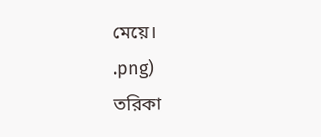মেয়ে।
.png)
তরিকা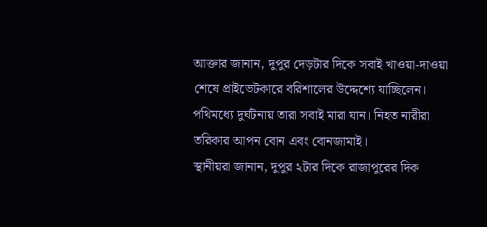আক্তার জানান, দুপুর দেড়টার দিকে সবাই খাওয়া-দাওয়া শেষে প্রাইভেটকারে বরিশালের উদ্দেশ্যে যাচ্ছিলেন। পথিমধ্যে দুর্ঘটনায় তারা সবাই মারা যান। নিহত নারীরা তরিকার আপন বোন এবং বোনজামাই।
স্থানীয়রা জানান, দুপুর ২টার দিকে রাজাপুরের দিক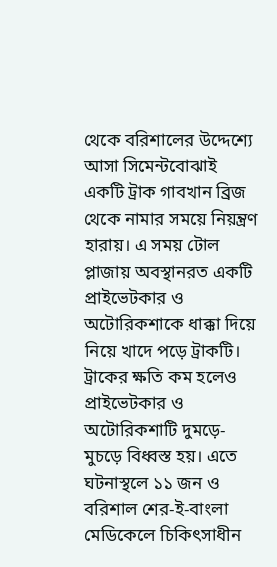থেকে বরিশালের উদ্দেশ্যে আসা সিমেন্টবোঝাই একটি ট্রাক গাবখান ব্রিজ থেকে নামার সময়ে নিয়ন্ত্রণ হারায়। এ সময় টোল প্লাজায় অবস্থানরত একটি প্রাইভেটকার ও অটোরিকশাকে ধাক্কা দিয়ে নিয়ে খাদে পড়ে ট্রাকটি। ট্রাকের ক্ষতি কম হলেও প্রাইভেটকার ও অটোরিকশাটি দুমড়ে-মুচড়ে বিধ্বস্ত হয়। এতে ঘটনাস্থলে ১১ জন ও বরিশাল শের-ই-বাংলা মেডিকেলে চিকিৎসাধীন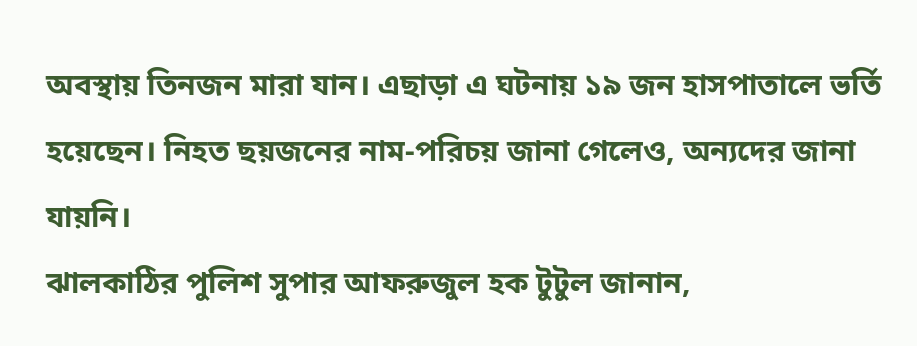অবস্থায় তিনজন মারা যান। এছাড়া এ ঘটনায় ১৯ জন হাসপাতালে ভর্তি হয়েছেন। নিহত ছয়জনের নাম-পরিচয় জানা গেলেও, অন্যদের জানা যায়নি।
ঝালকাঠির পুলিশ সুপার আফরুজুল হক টুটুল জানান,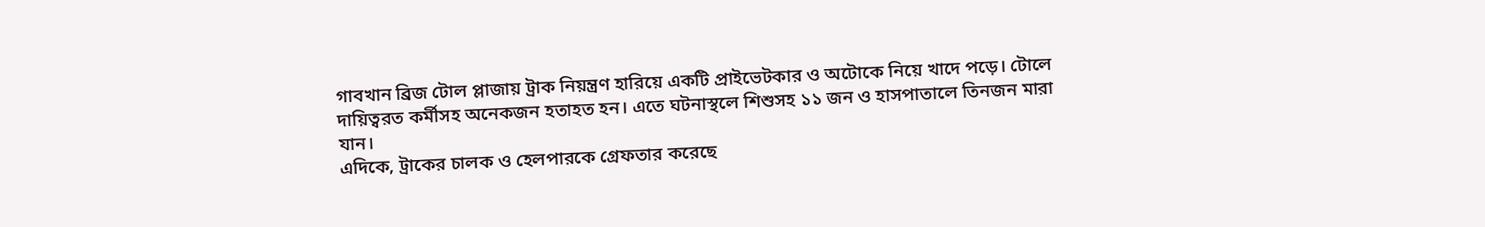গাবখান ব্রিজ টোল প্লাজায় ট্রাক নিয়ন্ত্রণ হারিয়ে একটি প্রাইভেটকার ও অটোকে নিয়ে খাদে পড়ে। টোলে দায়িত্বরত কর্মীসহ অনেকজন হতাহত হন। এতে ঘটনাস্থলে শিশুসহ ১১ জন ও হাসপাতালে তিনজন মারা যান।
এদিকে, ট্রাকের চালক ও হেলপারকে গ্রেফতার করেছে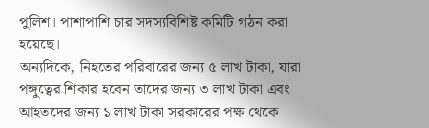পুলিশ। পাশাপাশি চার সদস্যবিশিষ্ট কমিটি গঠন করা হয়েছে।
অন্যদিকে, নিহতের পরিবারের জন্য ৫ লাখ টাকা, যারা পঙ্গুত্বের শিকার হবেন তাদের জন্য ৩ লাখ টাকা এবং আহতদের জন্য ১ লাখ টাকা সরকারের পক্ষ থেকে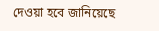দেওয়া হবে জানিয়েছে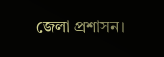জেলা প্রশাসন।